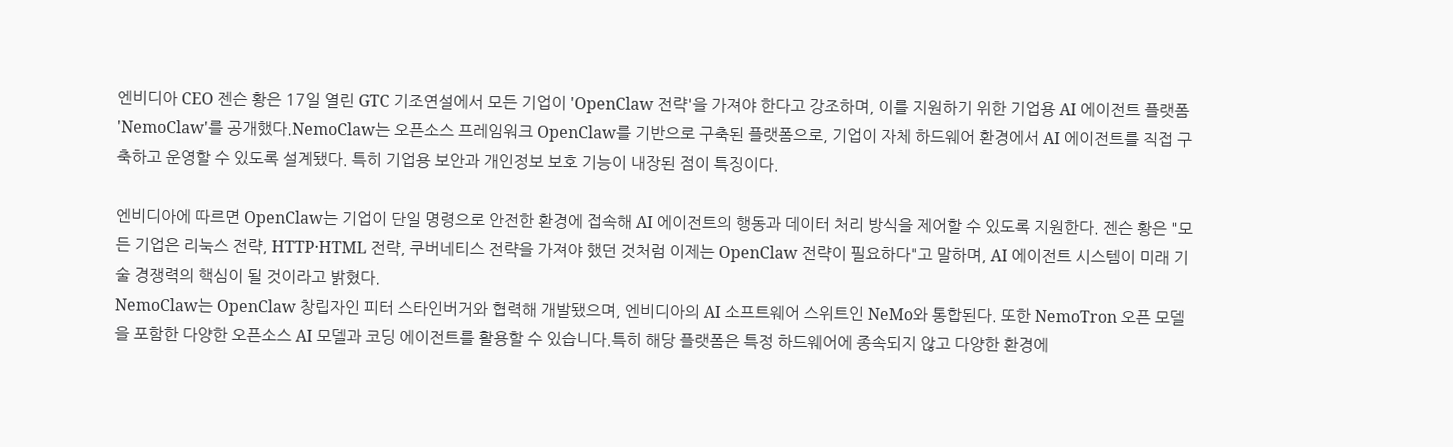엔비디아 CEO 젠슨 황은 17일 열린 GTC 기조연설에서 모든 기업이 'OpenClaw 전략'을 가져야 한다고 강조하며, 이를 지원하기 위한 기업용 AI 에이전트 플랫폼 'NemoClaw'를 공개했다.NemoClaw는 오픈소스 프레임워크 OpenClaw를 기반으로 구축된 플랫폼으로, 기업이 자체 하드웨어 환경에서 AI 에이전트를 직접 구축하고 운영할 수 있도록 설계됐다. 특히 기업용 보안과 개인정보 보호 기능이 내장된 점이 특징이다.

엔비디아에 따르면 OpenClaw는 기업이 단일 명령으로 안전한 환경에 접속해 AI 에이전트의 행동과 데이터 처리 방식을 제어할 수 있도록 지원한다. 젠슨 황은 "모든 기업은 리눅스 전략, HTTP·HTML 전략, 쿠버네티스 전략을 가져야 했던 것처럼 이제는 OpenClaw 전략이 필요하다"고 말하며, AI 에이전트 시스템이 미래 기술 경쟁력의 핵심이 될 것이라고 밝혔다.
NemoClaw는 OpenClaw 창립자인 피터 스타인버거와 협력해 개발됐으며, 엔비디아의 AI 소프트웨어 스위트인 NeMo와 통합된다. 또한 NemoTron 오픈 모델을 포함한 다양한 오픈소스 AI 모델과 코딩 에이전트를 활용할 수 있습니다.특히 해당 플랫폼은 특정 하드웨어에 종속되지 않고 다양한 환경에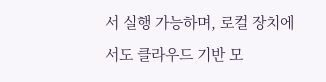서 실행 가능하며, 로컬 장치에서도 클라우드 기반 모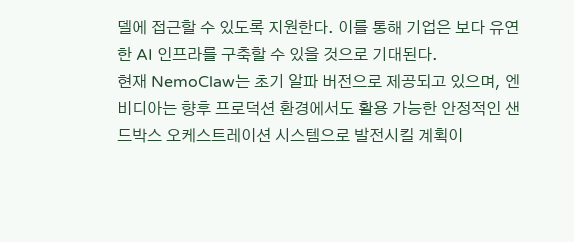델에 접근할 수 있도록 지원한다. 이를 통해 기업은 보다 유연한 AI 인프라를 구축할 수 있을 것으로 기대된다.
현재 NemoClaw는 초기 알파 버전으로 제공되고 있으며, 엔비디아는 향후 프로덕션 환경에서도 활용 가능한 안정적인 샌드박스 오케스트레이션 시스템으로 발전시킬 계획이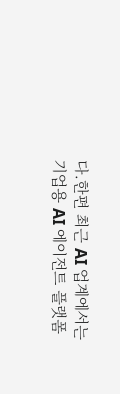다.한편 최근 AI 업계에서는 기업용 AI 에이전트 플랫폼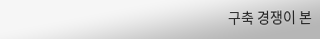구축 경쟁이 본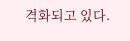격화되고 있다.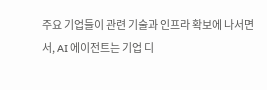주요 기업들이 관련 기술과 인프라 확보에 나서면서, AI 에이전트는 기업 디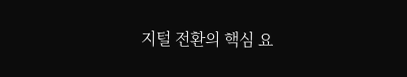지털 전환의 핵심 요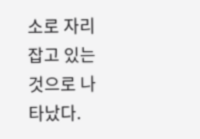소로 자리 잡고 있는 것으로 나타났다.